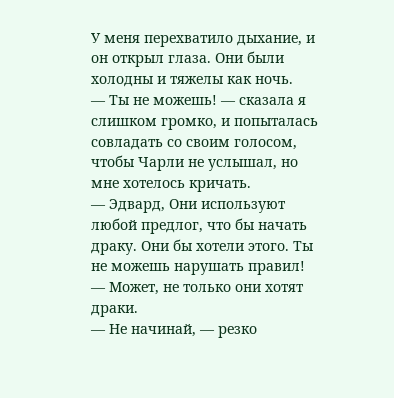У меня перехватило дыхание, и он открыл глаза. Они были холодны и тяжелы как ночь.
— Ты не можешь! — сказала я слишком громко, и попыталась совладать со своим голосом, чтобы Чарли не услышал, но мне хотелось кричать.
— Эдвард, Они используют любой предлог, что бы начать драку. Они бы хотели этого. Ты не можешь нарушать правил!
— Может, не только они хотят драки.
— Не начинай, — резко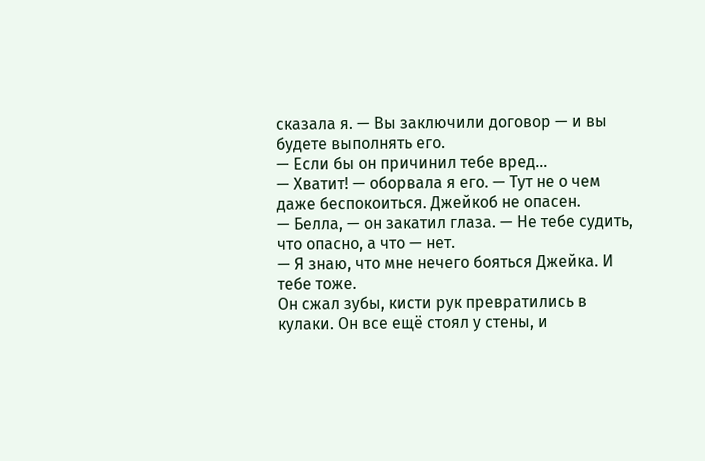сказала я. — Вы заключили договор — и вы будете выполнять его.
— Если бы он причинил тебе вред…
— Хватит! — оборвала я его. — Тут не о чем даже беспокоиться. Джейкоб не опасен.
— Белла, — он закатил глаза. — Не тебе судить, что опасно, а что — нет.
— Я знаю, что мне нечего бояться Джейка. И тебе тоже.
Он сжал зубы, кисти рук превратились в кулаки. Он все ещё стоял у стены, и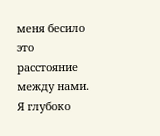меня бесило это расстояние между нами.
Я глубоко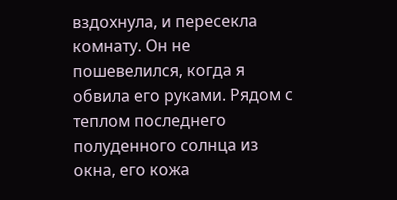вздохнула, и пересекла комнату. Он не пошевелился, когда я обвила его руками. Рядом с теплом последнего полуденного солнца из окна, его кожа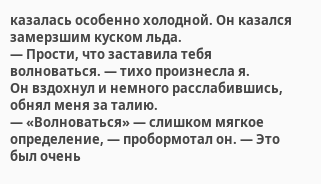казалась особенно холодной. Он казался замерзшим куском льда.
— Прости, что заставила тебя волноваться. — тихо произнесла я.
Он вздохнул и немного расслабившись, обнял меня за талию.
— «Волноваться» — слишком мягкое определение, — пробормотал он. — Это был очень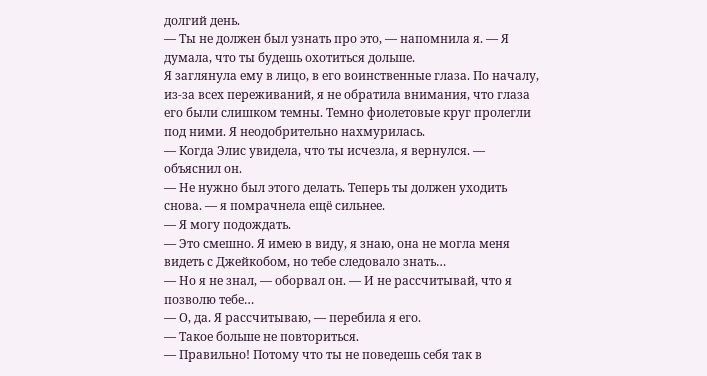долгий день.
— Ты не должен был узнать про это, — напомнила я. — Я думала, что ты будешь охотиться дольше.
Я заглянула ему в лицо, в его воинственные глаза. По началу, из-за всех переживаний, я не обратила внимания, что глаза его были слишком темны. Темно фиолетовые круг пролегли под ними. Я неодобрительно нахмурилась.
— Когда Элис увидела, что ты исчезла, я вернулся. — объяснил он.
— Не нужно был этого делать. Теперь ты должен уходить снова. — я помрачнела ещё сильнее.
— Я могу подождать.
— Это смешно. Я имею в виду, я знаю, она не могла меня видеть с Джейкобом, но тебе следовало знать…
— Но я не знал, — оборвал он. — И не рассчитывай, что я позволю тебе…
— О, да. Я рассчитываю, — перебила я его.
— Такое больше не повториться.
— Правильно! Потому что ты не поведешь себя так в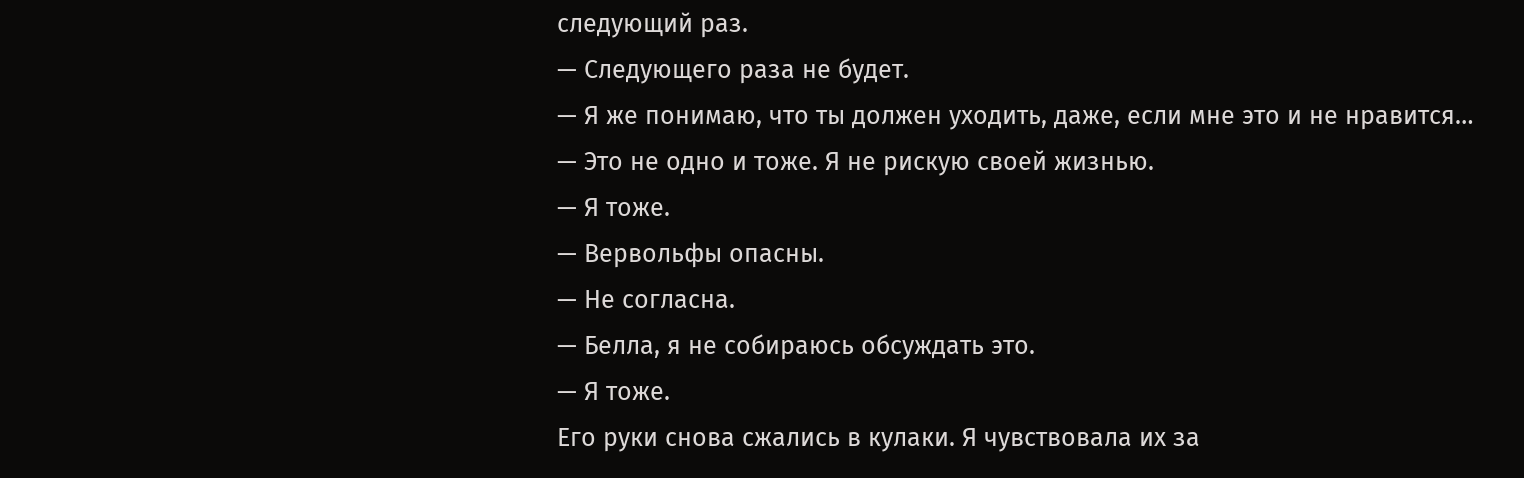следующий раз.
— Следующего раза не будет.
— Я же понимаю, что ты должен уходить, даже, если мне это и не нравится…
— Это не одно и тоже. Я не рискую своей жизнью.
— Я тоже.
— Вервольфы опасны.
— Не согласна.
— Белла, я не собираюсь обсуждать это.
— Я тоже.
Его руки снова сжались в кулаки. Я чувствовала их за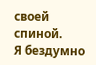своей спиной.
Я бездумно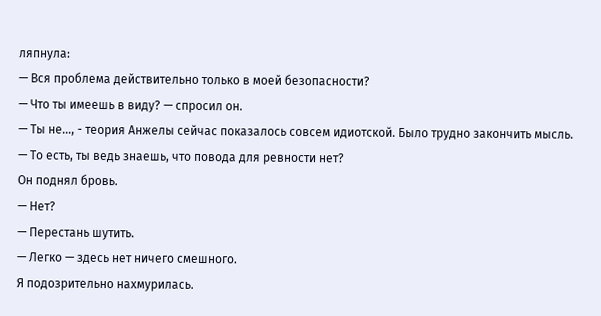ляпнула:
— Вся проблема действительно только в моей безопасности?
— Что ты имеешь в виду? — спросил он.
— Ты не…, - теория Анжелы сейчас показалось совсем идиотской. Было трудно закончить мысль. — То есть, ты ведь знаешь, что повода для ревности нет?
Он поднял бровь.
— Нет?
— Перестань шутить.
— Легко — здесь нет ничего смешного.
Я подозрительно нахмурилась.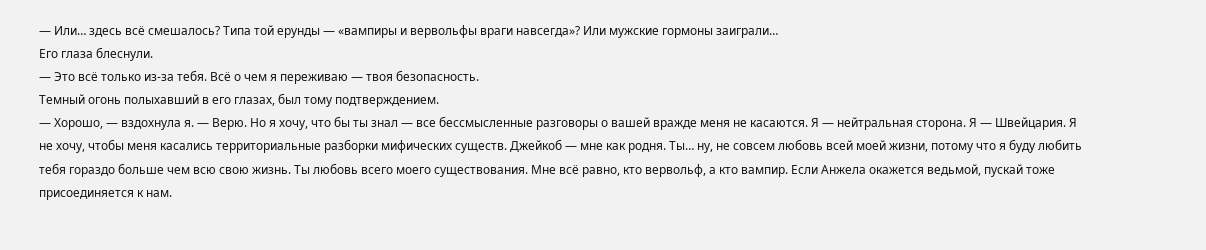— Или… здесь всё смешалось? Типа той ерунды — «вампиры и вервольфы враги навсегда»? Или мужские гормоны заиграли…
Его глаза блеснули.
— Это всё только из-за тебя. Всё о чем я переживаю — твоя безопасность.
Темный огонь полыхавший в его глазах, был тому подтверждением.
— Хорошо, — вздохнула я. — Верю. Но я хочу, что бы ты знал — все бессмысленные разговоры о вашей вражде меня не касаются. Я — нейтральная сторона. Я — Швейцария. Я не хочу, чтобы меня касались территориальные разборки мифических существ. Джейкоб — мне как родня. Ты… ну, не совсем любовь всей моей жизни, потому что я буду любить тебя гораздо больше чем всю свою жизнь. Ты любовь всего моего существования. Мне всё равно, кто вервольф, а кто вампир. Если Анжела окажется ведьмой, пускай тоже присоединяется к нам.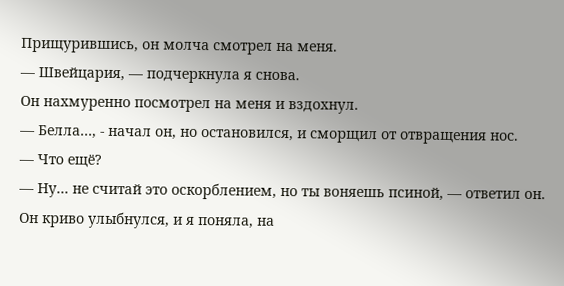Прищурившись, он молча смотрел на меня.
— Швейцария, — подчеркнула я снова.
Он нахмуренно посмотрел на меня и вздохнул.
— Белла…, - начал он, но остановился, и сморщил от отвращения нос.
— Что ещё?
— Ну… не считай это оскорблением, но ты воняешь псиной, — ответил он.
Он криво улыбнулся, и я поняла, на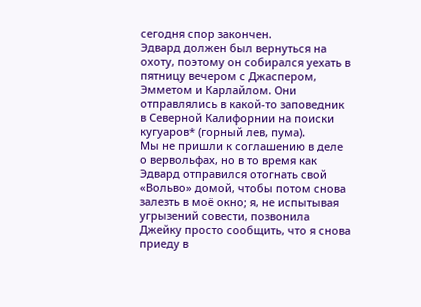сегодня спор закончен.
Эдвард должен был вернуться на охоту, поэтому он собирался уехать в пятницу вечером с Джаспером, Эмметом и Карлайлом. Они отправлялись в какой-то заповедник в Северной Калифорнии на поиски кугуаров* (горный лев, пума).
Мы не пришли к соглашению в деле о вервольфах, но в то время как Эдвард отправился отогнать свой «Вольво» домой, чтобы потом снова залезть в моё окно; я, не испытывая угрызений совести, позвонила Джейку просто сообщить, что я снова приеду в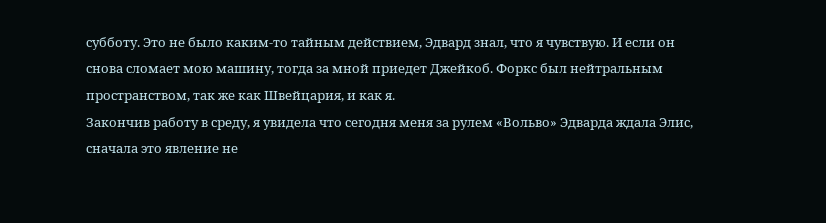субботу. Это не было каким-то тайным действием, Эдвард знал, что я чувствую. И если он снова сломает мою машину, тогда за мной приедет Джейкоб. Форкс был нейтральным пространством, так же как Швейцария, и как я.
Закончив работу в среду, я увидела что сегодня меня за рулем «Вольво» Эдварда ждала Элис, сначала это явление не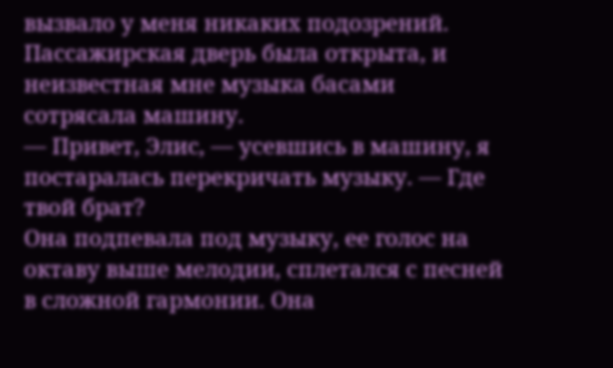вызвало у меня никаких подозрений. Пассажирская дверь была открыта, и неизвестная мне музыка басами сотрясала машину.
— Привет, Элис, — усевшись в машину, я постаралась перекричать музыку. — Где твой брат?
Она подпевала под музыку, ее голос на октаву выше мелодии, сплетался с песней в сложной гармонии. Она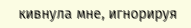кивнула мне, игнорируя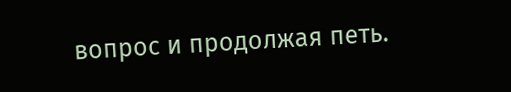вопрос и продолжая петь.